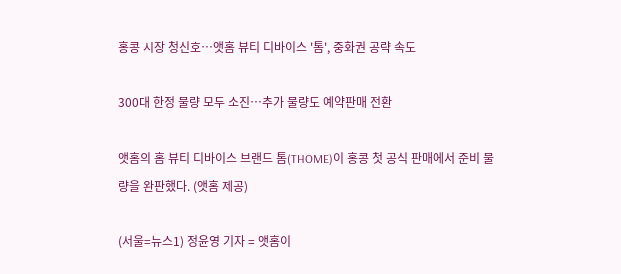홍콩 시장 청신호…앳홈 뷰티 디바이스 '톰', 중화권 공략 속도

300대 한정 물량 모두 소진…추가 물량도 예약판매 전환

앳홈의 홈 뷰티 디바이스 브랜드 톰(THOME)이 홍콩 첫 공식 판매에서 준비 물량을 완판했다. (앳홈 제공)

(서울=뉴스1) 정윤영 기자 = 앳홈이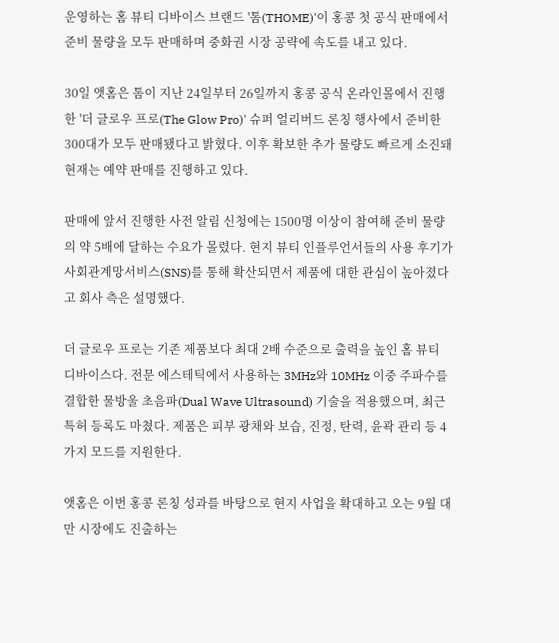운영하는 홈 뷰티 디바이스 브랜드 '톰(THOME)'이 홍콩 첫 공식 판매에서 준비 물량을 모두 판매하며 중화권 시장 공략에 속도를 내고 있다.

30일 앳홈은 톰이 지난 24일부터 26일까지 홍콩 공식 온라인몰에서 진행한 '더 글로우 프로(The Glow Pro)' 슈퍼 얼리버드 론칭 행사에서 준비한 300대가 모두 판매됐다고 밝혔다. 이후 확보한 추가 물량도 빠르게 소진돼 현재는 예약 판매를 진행하고 있다.

판매에 앞서 진행한 사전 알림 신청에는 1500명 이상이 참여해 준비 물량의 약 5배에 달하는 수요가 몰렸다. 현지 뷰티 인플루언서들의 사용 후기가 사회관계망서비스(SNS)를 통해 확산되면서 제품에 대한 관심이 높아졌다고 회사 측은 설명했다.

더 글로우 프로는 기존 제품보다 최대 2배 수준으로 출력을 높인 홈 뷰티 디바이스다. 전문 에스테틱에서 사용하는 3MHz와 10MHz 이중 주파수를 결합한 물방울 초음파(Dual Wave Ultrasound) 기술을 적용했으며, 최근 특허 등록도 마쳤다. 제품은 피부 광채와 보습, 진정, 탄력, 윤곽 관리 등 4가지 모드를 지원한다.

앳홈은 이번 홍콩 론칭 성과를 바탕으로 현지 사업을 확대하고 오는 9월 대만 시장에도 진출하는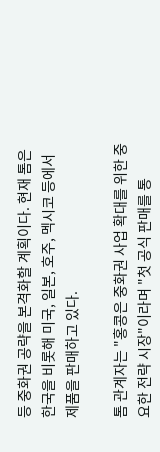등 중화권 공략을 본격화할 계획이다. 현재 톰은 한국을 비롯해 미국, 일본, 호주, 멕시코 등에서 제품을 판매하고 있다.

톰 관계자는 "홍콩은 중화권 사업 확대를 위한 중요한 전략 시장"이라며 "첫 공식 판매를 통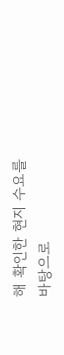해 확인한 현지 수요를 바탕으로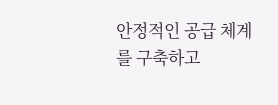안정적인 공급 체계를 구축하고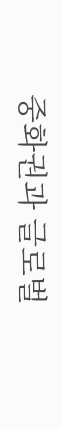중화권과 글로벌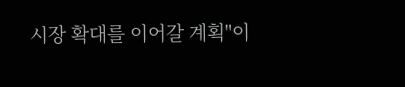시장 확대를 이어갈 계획"이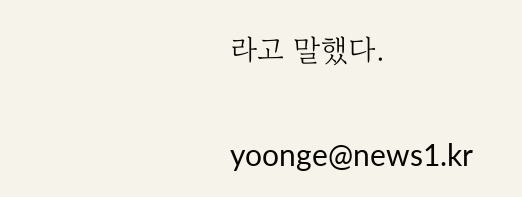라고 말했다.

yoonge@news1.kr